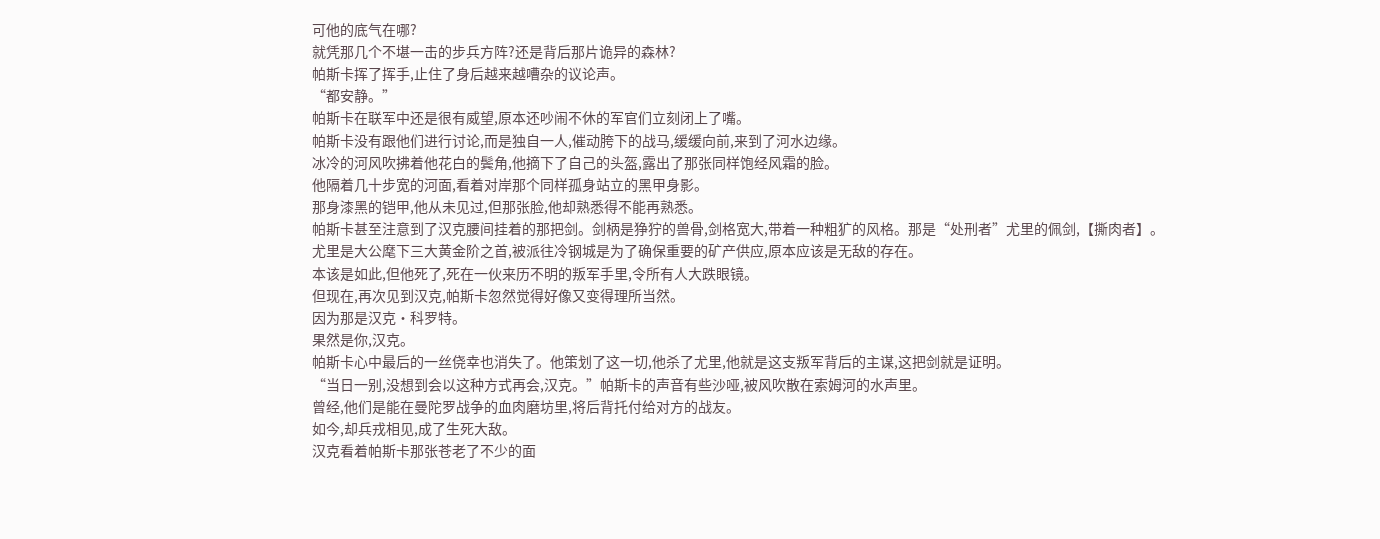可他的底气在哪?
就凭那几个不堪一击的步兵方阵?还是背后那片诡异的森林?
帕斯卡挥了挥手,止住了身后越来越嘈杂的议论声。
“都安静。”
帕斯卡在联军中还是很有威望,原本还吵闹不休的军官们立刻闭上了嘴。
帕斯卡没有跟他们进行讨论,而是独自一人,催动胯下的战马,缓缓向前,来到了河水边缘。
冰冷的河风吹拂着他花白的鬓角,他摘下了自己的头盔,露出了那张同样饱经风霜的脸。
他隔着几十步宽的河面,看着对岸那个同样孤身站立的黑甲身影。
那身漆黑的铠甲,他从未见过,但那张脸,他却熟悉得不能再熟悉。
帕斯卡甚至注意到了汉克腰间挂着的那把剑。剑柄是狰狞的兽骨,剑格宽大,带着一种粗犷的风格。那是“处刑者”尤里的佩剑,【撕肉者】。
尤里是大公麾下三大黄金阶之首,被派往冷钢城是为了确保重要的矿产供应,原本应该是无敌的存在。
本该是如此,但他死了,死在一伙来历不明的叛军手里,令所有人大跌眼镜。
但现在,再次见到汉克,帕斯卡忽然觉得好像又变得理所当然。
因为那是汉克·科罗特。
果然是你,汉克。
帕斯卡心中最后的一丝侥幸也消失了。他策划了这一切,他杀了尤里,他就是这支叛军背后的主谋,这把剑就是证明。
“当日一别,没想到会以这种方式再会,汉克。”帕斯卡的声音有些沙哑,被风吹散在索姆河的水声里。
曾经,他们是能在曼陀罗战争的血肉磨坊里,将后背托付给对方的战友。
如今,却兵戎相见,成了生死大敌。
汉克看着帕斯卡那张苍老了不少的面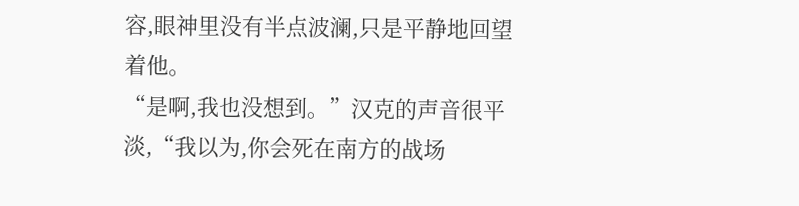容,眼神里没有半点波澜,只是平静地回望着他。
“是啊,我也没想到。”汉克的声音很平淡,“我以为,你会死在南方的战场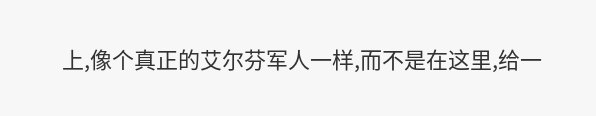上,像个真正的艾尔芬军人一样,而不是在这里,给一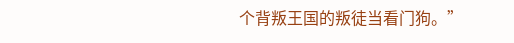个背叛王国的叛徒当看门狗。”